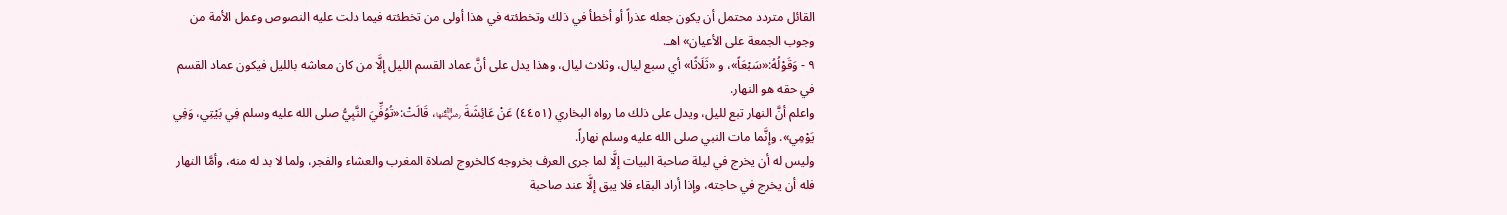القائل متردد محتمل أن يكون جعله عذراً أو أخطأ في ذلك وتخطئته في هذا أولى من تخطئته فيما دلت عليه النصوص وعمل الأمة من وجوب الجمعة على الأعيان» اهـ.
٩ - وَقَوْلُهُ:«سَبْعَاً»، و «ثَلَاثًا» أي سبع ليال، وثلاث ليال، وهذا يدل على أنَّ عماد القسم الليل إلَّا من كان معاشه بالليل فيكون عماد القسم في حقه هو النهار.
واعلم أنَّ النهار تبع لليل، ويدل على ذلك ما رواه البخاري (٤٤٥١) عَنْ عَائِشَةَ ﵂، قَالَتْ:«تُوُفِّيَ النَّبِيُّ صلى الله عليه وسلم فِي بَيْتِي، وَفِي يَوْمِي». وإنَّما مات النبي صلى الله عليه وسلم نهاراً.
وليس له أن يخرج في ليلة صاحبة البيات إلَّا لما جرى العرف بخروجه كالخروج لصلاة المغرب والعشاء والفجر، ولما لا بد له منه، وأمَّا النهار فله أن يخرج في حاجته، وإذا أراد البقاء فلا يبق إلَّا عند صاحبة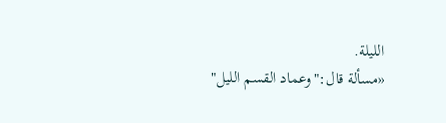الليلة.
«مسألة قال:"وعماد القسم الليل"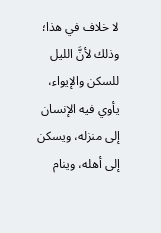لا خلاف في هذا؛ وذلك لأنَّ الليل للسكن والإيواء، يأوي فيه الإنسان إلى منزله، ويسكن إلى أهله، وينام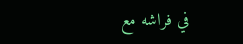في فراشه مع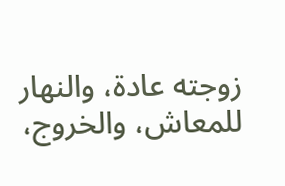زوجته عادة، والنهار للمعاش، والخروج،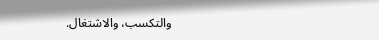والتكسب، والاشتغال.